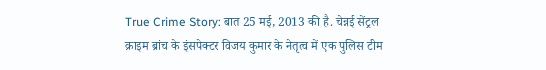True Crime Story: बात 25 मई, 2013 की है. चेन्नई सेंट्रल क्राइम ब्रांच के इंसपेक्टर विजय कुमार के नेतृत्व में एक पुलिस टीम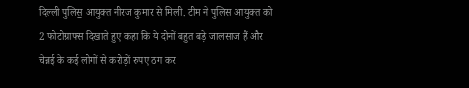दिल्ली पुलिस॒ आयुक्त नीरज कुमार से मिली. टीम ने पुलिस आयुक्त को 2 फोटोग्राफ्स दिखाते हुए कहा कि ये दोनों बहुत बड़े जालसाज हैं और चेन्नई के कई लोगों से करोड़ों रुपए ठग कर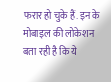फरार हो चुके हैं. इन के मोबाइल की लोकेशन बता रही है कि ये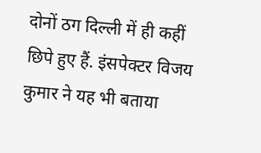दोनों ठग दिल्ली में ही कहीं छिपे हुए हैं. इंसपेक्टर विजय कुमार ने यह भी बताया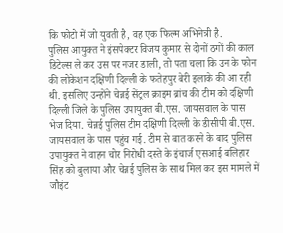कि फोटो में जो युवती है, वह एक फिल्म अभिनेत्री है.
पुलिस आयुक्त ने इंसपेक्टर विजय कुमार से दोनों ठगों की काल डिटेल्स ले कर उस पर नजर डाली, तो पता चला कि उन के फोन की लोकेशन दक्षिणी दिल्ली के फतेहपुर बेरी इलाके की आ रही थी. इसलिए उन्होंने चेन्नई सेंट्रल क्राइम ब्रांच की टीम को दक्षिणी दिल्ली जिले के पुलिस उपायुक्त बी.एस. जायसवाल के पास भेज दिया. चेन्नई पुलिस टीम दक्षिणी दिल्ली के डीसीपी बी.एस. जायसवाल के पास पहुंच गई. टीम से बात करने के बाद पुलिस उपायुक्त ने वाहन चोर निरोधी दस्ते के इंचार्ज एसआई बलिहार सिंह को बुलाया और चेन्नई पुलिस के साथ मिल कर इस मामले में जौइंट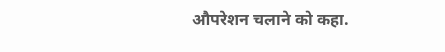औपरेशन चलाने को कहा.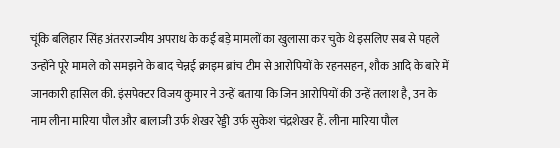चूंकि बलिहार सिंह अंतरराज्यीय अपराध के कई बड़े मामलों का खुलासा कर चुके थे इसलिए सब से पहले उन्होंने पूरे मामले को समझने के बाद चेन्नई क्राइम ब्रांच टीम से आरोपियों के रहनसहन, शौक आदि के बारे में जानकारी हासिल की. इंसपेक्टर विजय कुमार ने उन्हें बताया कि जिन आरोपियों की उन्हें तलाश है, उन के नाम लीना मारिया पौल और बालाजी उर्फ शेखर रेड्डी उर्फ सुकेश चंद्रशेखर हैं. लीना मारिया पौल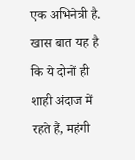एक अभिनेत्री है. खास बात यह है कि ये दोनों ही शाही अंदाज में रहते हैं, महंगी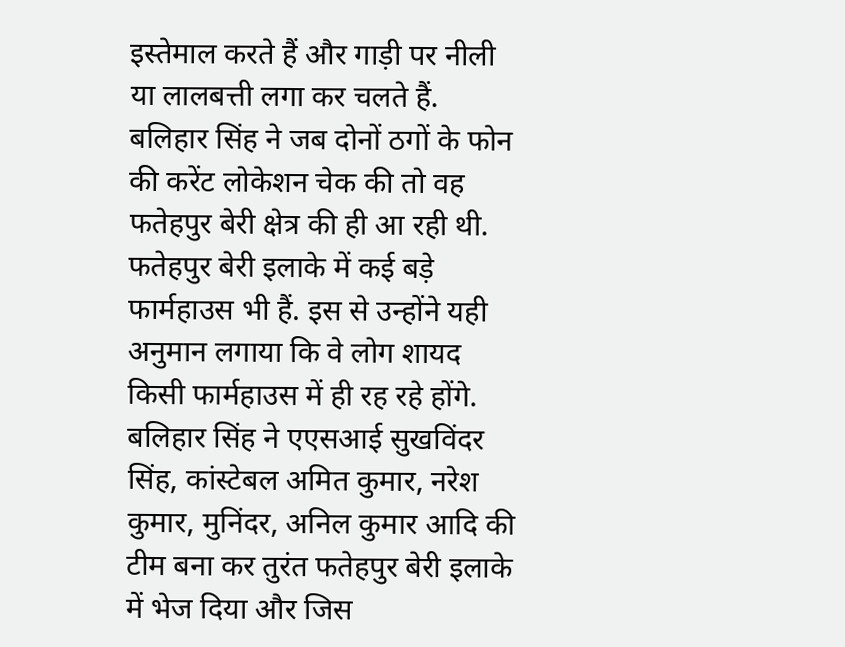इस्तेमाल करते हैं और गाड़ी पर नीली या लालबत्ती लगा कर चलते हैं. बलिहार सिंह ने जब दोनों ठगों के फोन की करेंट लोकेशन चेक की तो वह फतेहपुर बेरी क्षेत्र की ही आ रही थी.
फतेहपुर बेरी इलाके में कई बड़े फार्महाउस भी हैं. इस से उन्होंने यही अनुमान लगाया कि वे लोग शायद किसी फार्महाउस में ही रह रहे होंगे. बलिहार सिंह ने एएसआई सुखविंदर सिंह, कांस्टेबल अमित कुमार, नरेश कुमार, मुनिंदर, अनिल कुमार आदि की टीम बना कर तुरंत फतेहपुर बेरी इलाके में भेज दिया और जिस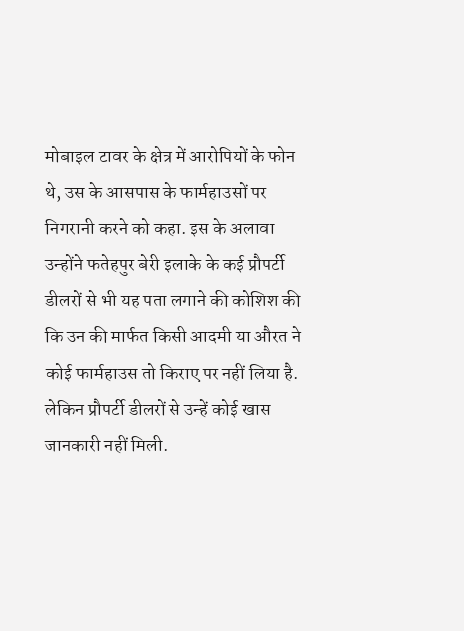मोबाइल टावर के क्षेत्र में आरोपियों के फोन थे, उस के आसपास के फार्महाउसों पर निगरानी करने को कहा. इस के अलावा उन्होंने फतेहपुर बेरी इलाके के कई प्रौपर्टी डीलरों से भी यह पता लगाने की कोशिश की कि उन की मार्फत किसी आदमी या औरत ने कोई फार्महाउस तो किराए पर नहीं लिया है. लेकिन प्रौपर्टी डीलरों से उन्हें कोई खास जानकारी नहीं मिली.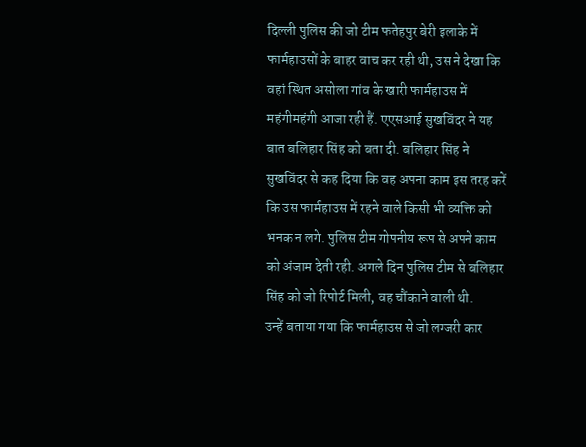दिल्ली पुलिस की जो टीम फतेहपुर बेरी इलाके में फार्महाउसों के बाहर वाच कर रही थी, उस ने देखा कि वहां स्थित असोला गांव के खारी फार्महाउस में महंगीमहंगी आजा रही हैं. एएसआई सुखविंदर ने यह बात बलिहार सिंह को बता दी. बलिहार सिंह ने सुखविंदर से कह दिया कि वह अपना काम इस तरह करें कि उस फार्महाउस में रहने वाले किसी भी व्यक्ति को भनक न लगे. पुलिस टीम गोपनीय रूप से अपने काम को अंजाम देती रही. अगले दिन पुलिस टीम से बलिहार सिंह को जो रिपोर्ट मिली, वह चौंकाने वाली थी.
उन्हें बताया गया कि फार्महाउस से जो लग्जरी कार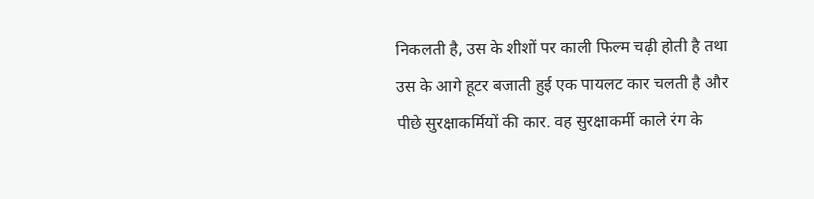निकलती है, उस के शीशों पर काली फिल्म चढ़ी होती है तथा उस के आगे हूटर बजाती हुई एक पायलट कार चलती है और पीछे सुरक्षाकर्मियों की कार. वह सुरक्षाकर्मी काले रंग के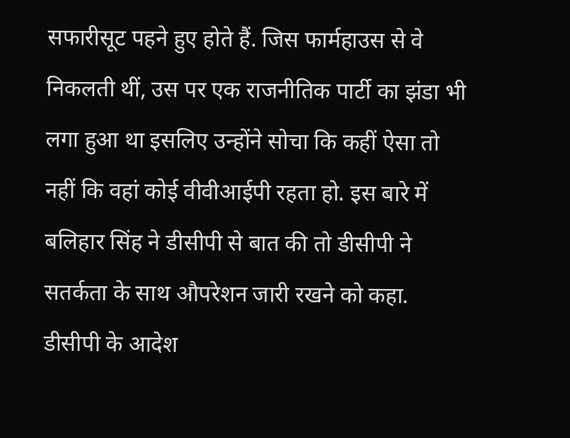सफारीसूट पहने हुए होते हैं. जिस फार्महाउस से वे निकलती थीं, उस पर एक राजनीतिक पार्टी का झंडा भी लगा हुआ था इसलिए उन्होंने सोचा कि कहीं ऐसा तो नहीं कि वहां कोई वीवीआईपी रहता हो. इस बारे में बलिहार सिंह ने डीसीपी से बात की तो डीसीपी ने सतर्कता के साथ औपरेशन जारी रखने को कहा.
डीसीपी के आदेश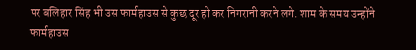पर बलिहार सिंह भी उस फार्महाउस से कुछ दूर हो कर निगरानी करने लगे. शाम के समय उन्होंने फार्महाउस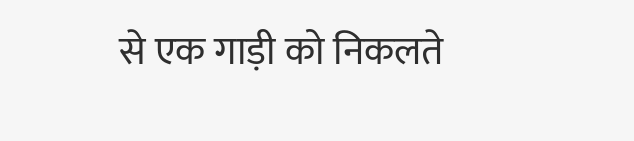से एक गाड़ी को निकलते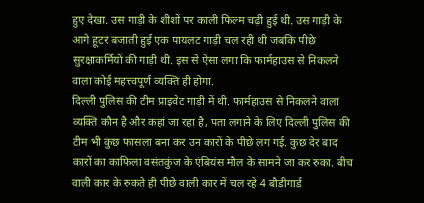हुए देखा. उस गाड़ी के शीशों पर काली फिल्म चढ़ी हुई थी. उस गाड़ी के आगे हूटर बजाती हुई एक पायलट गाड़ी चल रही थी जबकि पीछे सुरक्षाकर्मियों की गाड़ी थी. इस से ऐसा लगा कि फार्महाउस से निकलने वाला कोई महत्त्वपूर्ण व्यक्ति ही होगा.
दिल्ली पुलिस की टीम प्राइवेट गाड़ी में थी. फार्महाउस से निकलने वाला व्यक्ति कौन है और कहां जा रहा है, पता लगाने के लिए दिल्ली पुलिस की टीम भी कुछ फासला बना कर उन कारों के पीछे लग गई. कुछ देर बाद कारों का काफिला वसंतकुंज के एंबियंस मौल के सामने जा कर रुका. बीच वाली कार के रुकते ही पीछे वाली कार में चल रहे 4 बौडीगार्ड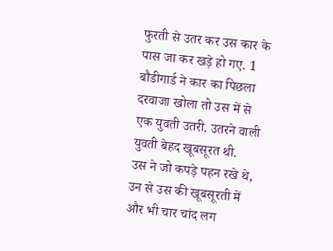फुरती से उतर कर उस कार के पास जा कर खड़े हो गए. 1 बौडीगार्ड ने कार का पिछला दरवाजा खोला तो उस में से एक युवती उतरी. उतरने वाली युवती बेहद खूबसूरत थी.
उस ने जो कपड़े पहन रखे थे, उन से उस की खूबसूरती में और भी चार चांद लग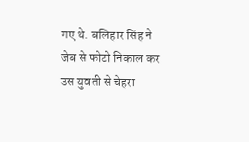गए थे. बलिहार सिंह ने जेब से फोटो निकाल कर उस युवती से चेहरा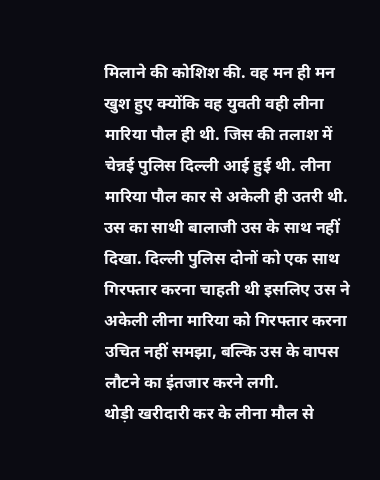मिलाने की कोशिश की. वह मन ही मन खुश हुए क्योंकि वह युवती वही लीना मारिया पौल ही थी. जिस की तलाश में चेन्नई पुलिस दिल्ली आई हुई थी. लीना मारिया पौल कार से अकेली ही उतरी थी. उस का साथी बालाजी उस के साथ नहीं दिखा. दिल्ली पुलिस दोनों को एक साथ गिरफ्तार करना चाहती थी इसलिए उस ने अकेली लीना मारिया को गिरफ्तार करना उचित नहीं समझा, बल्कि उस के वापस लौटने का इंतजार करने लगी.
थोड़ी खरीदारी कर के लीना मौल से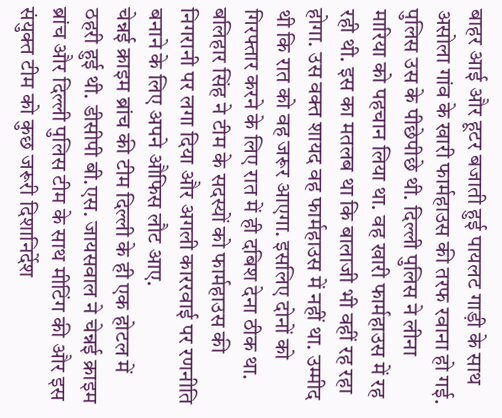बाहर आई और हूटर बजाती हुई पायलट गाड़ी के साथ असोला गांव के खारी फार्महाउस की तरफ रवाना हो गई. पुलिस उस के पीछेपीछे थी. दिल्ली पुलिस ने लीना मारिया को पहचान लिया था. वह खारी फार्महाउस में रह रही थी. इस का मतलब था कि बालाजी भी वहीं रह रहा होगा. उस वक्त शायद वह फार्महाउस में नहीं था. उम्मीद थी कि रात को वह जरूर आएगा. इसलिए दोनों को गिरफ्तार करने के लिए रात में ही दबिश देना ठीक था. बलिहार सिंह ने टीम के सदस्यों को फार्महाउस की निगरानी पर लगा दिया और अगली काररवाई पर रणनीति बनाने के लिए अपने औफिस लौट आए.
चेन्नई क्राइम ब्रांच की टीम दिल्ली के ही एक होटल में ठहरी हुई थी. डीसीपी बी.एस. जायसवाल ने चेन्नई क्राइम ब्रांच और दिल्ली पुलिस टीम के साथ मीटिंग की और इस संयुक्त टीम को कुछ जरूरी दिशानिर्देश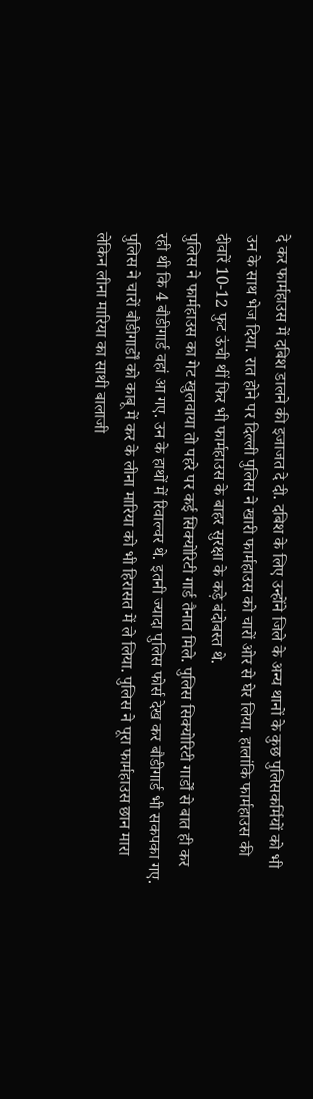दे कर फार्महाउस में दबिश डालने की इजाजत दे दी. दबिश के लिए उन्होंने जिले के अन्य थानों के कुछ पुलिसकर्मियों को भी उन के साथ भेज दिया. रात होने पर दिल्ली पुलिस ने खारी फार्महाउस को चारों ओर से घेर लिया. हालांकि फार्महाउस की दीवारें 10-12 फुट ऊंची थीं फिर भी फार्महाउस के बाहर सुरक्षा के कड़े बंदोबस्त थे.
पुलिस ने फार्महाउस का गेट खुलवाया तो पहरे पर कई सिक्योरिटी गार्ड तैनात मिले. पुलिस सिक्योरिटी गार्डों से बात ही कर रही थी कि 4 बौडीगार्ड वहां आ गए. उन के हाथों में रिवाल्वर थे. इतनी ज्यादा पुलिस फोर्स देख कर बौडीगार्ड भी सकपका गए. पुलिस ने चारों बौडीगार्डों को काबू में कर के लीना मारिया को भी हिरासत में ले लिया. पुलिस ने पूरा फार्महाउस छान मारा लेकिन लीना मारिया का साथी बालाजी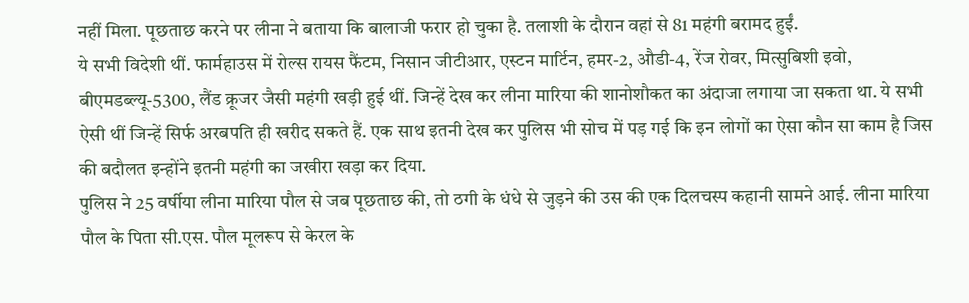नहीं मिला. पूछताछ करने पर लीना ने बताया कि बालाजी फरार हो चुका है. तलाशी के दौरान वहां से 81 महंगी बरामद हुईं.
ये सभी विदेशी थीं. फार्महाउस में रोल्स रायस फैंटम, निसान जीटीआर, एस्टन मार्टिन, हमर-2, औडी-4, रेंज रोवर, मित्सुबिशी इवो, बीएमडब्ल्यू-5300, लैंड क्रूजर जैसी महंगी खड़ी हुई थीं. जिन्हें देख कर लीना मारिया की शानोशौकत का अंदाजा लगाया जा सकता था. ये सभी ऐसी थीं जिन्हें सिर्फ अरबपति ही खरीद सकते हैं. एक साथ इतनी देख कर पुलिस भी सोच में पड़ गई कि इन लोगों का ऐसा कौन सा काम है जिस की बदौलत इन्होंने इतनी महंगी का जखीरा खड़ा कर दिया.
पुलिस ने 25 वर्षीया लीना मारिया पौल से जब पूछताछ की, तो ठगी के धंधे से जुड़ने की उस की एक दिलचस्प कहानी सामने आई. लीना मारिया पौल के पिता सी.एस. पौल मूलरूप से केरल के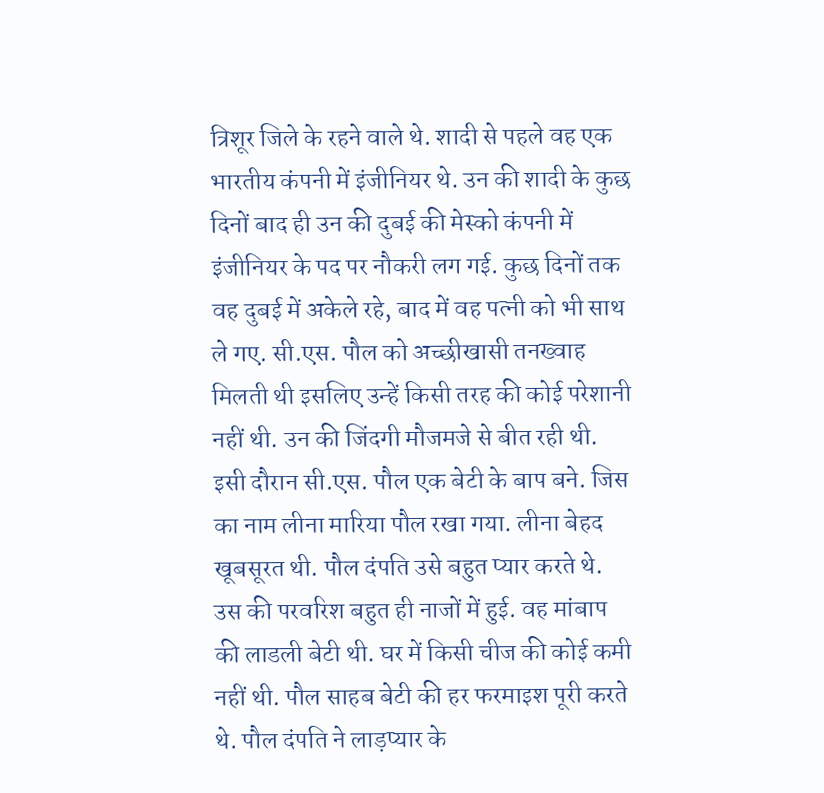त्रिशूर जिले के रहने वाले थे. शादी से पहले वह एक भारतीय कंपनी में इंजीनियर थे. उन की शादी के कुछ दिनों बाद ही उन की दुबई की मेस्को कंपनी में इंजीनियर के पद पर नौकरी लग गई. कुछ दिनों तक वह दुबई में अकेले रहे, बाद में वह पत्नी को भी साथ ले गए. सी.एस. पौल को अच्छीखासी तनख्वाह मिलती थी इसलिए उन्हें किसी तरह की कोई परेशानी नहीं थी. उन की जिंदगी मौजमजे से बीत रही थी.
इसी दौरान सी.एस. पौल एक बेटी के बाप बने. जिस का नाम लीना मारिया पौल रखा गया. लीना बेहद खूबसूरत थी. पौल दंपति उसे बहुत प्यार करते थे. उस की परवरिश बहुत ही नाजों में हुई. वह मांबाप की लाडली बेटी थी. घर में किसी चीज की कोई कमी नहीं थी. पौल साहब बेटी की हर फरमाइश पूरी करते थे. पौल दंपति ने लाड़प्यार के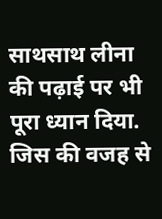साथसाथ लीना की पढ़ाई पर भी पूरा ध्यान दिया. जिस की वजह से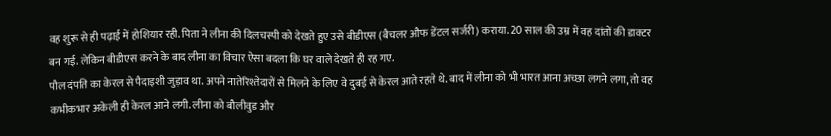वह शुरू से ही पढ़ाई में होशियार रही. पिता ने लीना की दिलचस्पी को देखते हुए उसे बीडीएस (बैचलर औफ डेंटल सर्जरी) कराया. 20 साल की उम्र में वह दांतों की डाक्टर बन गई. लेकिन बीडीएस करने के बाद लीना का विचार ऐसा बदला कि घर वाले देखते ही रह गए.
पौल दंपति का केरल से पैदाइशी जुड़ाव था. अपने नातेरिश्तेदारों से मिलने के लिए वे दुबई से केरल आते रहते थे. बाद में लीना को भी भारत आना अच्छा लगने लगा, तो वह कभीकभार अकेली ही केरल आने लगी. लीना को बौलीवुड और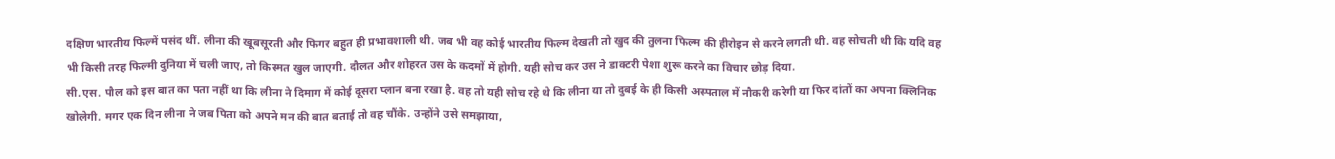दक्षिण भारतीय फिल्में पसंद थीं. लीना की खूबसूरती और फिगर बहुत ही प्रभावशाली थी. जब भी वह कोई भारतीय फिल्म देखती तो खुद की तुलना फिल्म की हीरोइन से करने लगती थी. वह सोचती थी कि यदि वह भी किसी तरह फिल्मी दुनिया में चली जाए, तो किस्मत खुल जाएगी. दौलत और शोहरत उस के कदमों में होगी. यही सोच कर उस ने डाक्टरी पेशा शुरू करने का विचार छोड़ दिया.
सी.एस. पौल को इस बात का पता नहीं था कि लीना ने दिमाग में कोई दूसरा प्लान बना रखा है. वह तो यही सोच रहे थे कि लीना या तो दुबई के ही किसी अस्पताल में नौकरी करेगी या फिर दांतों का अपना क्लिनिक खोलेगी. मगर एक दिन लीना ने जब पिता को अपने मन की बात बताई तो वह चौंके. उन्होंने उसे समझाया,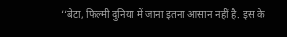‘‘बेटा, फिल्मी दुनिया में जाना इतना आसान नहीं है. इस के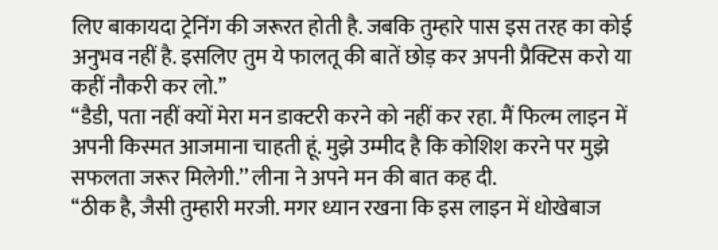लिए बाकायदा ट्रेनिंग की जरूरत होती है. जबकि तुम्हारे पास इस तरह का कोई अनुभव नहीं है. इसलिए तुम ये फालतू की बातें छोड़ कर अपनी प्रैक्टिस करो या कहीं नौकरी कर लो.’’
‘‘डैडी, पता नहीं क्यों मेरा मन डाक्टरी करने को नहीं कर रहा. मैं फिल्म लाइन में अपनी किस्मत आजमाना चाहती हूं. मुझे उम्मीद है कि कोशिश करने पर मुझे सफलता जरूर मिलेगी.’’ लीना ने अपने मन की बात कह दी.
‘‘ठीक है, जैसी तुम्हारी मरजी. मगर ध्यान रखना कि इस लाइन में धोखेबाज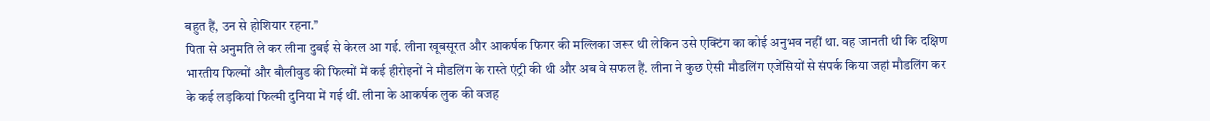बहुत हैं, उन से होशियार रहना.’’
पिता से अनुमति ले कर लीना दुबई से केरल आ गई. लीना खूबसूरत और आकर्षक फिगर की मल्लिका जरूर थी लेकिन उसे एक्टिंग का कोई अनुभव नहीं था. वह जानती थी कि दक्षिण भारतीय फिल्मों और बौलीवुड की फिल्मों में कई हीरोइनों ने मौडलिंग के रास्ते एंट्री की थी और अब वे सफल हैं. लीना ने कुछ ऐसी मौडलिंग एजेंसियों से संपर्क किया जहां मौडलिंग कर के कई लड़कियां फिल्मी दुनिया में गई थीं. लीना के आकर्षक लुक की वजह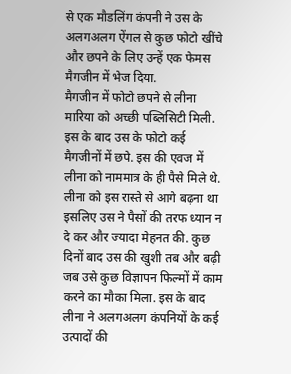से एक मौडलिंग कंपनी ने उस के अलगअलग ऐंगल से कुछ फोटो खींचे और छपने के लिए उन्हें एक फेमस मैगजीन में भेज दिया.
मैगजीन में फोटो छपने से लीना मारिया को अच्छी पब्लिसिटी मिली. इस के बाद उस के फोटो कई मैगजीनों में छपे. इस की एवज में लीना को नाममात्र के ही पैसे मिले थे. लीना को इस रास्ते से आगे बढ़ना था इसलिए उस ने पैसों की तरफ ध्यान न दे कर और ज्यादा मेहनत की. कुछ दिनों बाद उस की खुशी तब और बढ़ी जब उसे कुछ विज्ञापन फिल्मों में काम करने का मौका मिला. इस के बाद लीना ने अलगअलग कंपनियों के कई उत्पादों की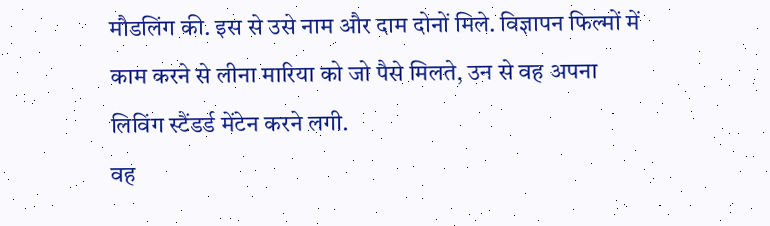मौडलिंग की. इस से उसे नाम और दाम दोनों मिले. विज्ञापन फिल्मों में काम करने से लीना मारिया को जो पैसे मिलते, उन से वह अपना लिविंग स्टैंडर्ड मेंटेन करने लगी.
वह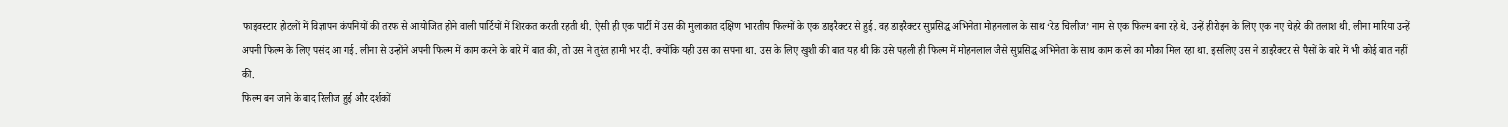फाइवस्टार होटलों में विज्ञापन कंपनियों की तरफ से आयोजित होने वाली पार्टियों में शिरकत करती रहती थी. ऐसी ही एक पार्टी में उस की मुलाकात दक्षिण भारतीय फिल्मों के एक डाइरैक्टर से हुई. वह डाइरैक्टर सुप्रसिद्ध अभिनेता मोहनलाल के साथ ‘रेड चिलीज’ नाम से एक फिल्म बना रहे थे. उन्हें हीरोइन के लिए एक नए चेहरे की तलाश थी. लीना मारिया उन्हें अपनी फिल्म के लिए पसंद आ गई. लीना से उन्होंने अपनी फिल्म में काम करने के बारे में बात की, तो उस ने तुरंत हामी भर दी. क्योंकि यही उस का सपना था. उस के लिए खुशी की बात यह थी कि उसे पहली ही फिल्म में मोहनलाल जैसे सुप्रसिद्ध अभिनेता के साथ काम करने का मौका मिल रहा था. इसलिए उस ने डाइरैक्टर से पैसों के बारे में भी कोई बात नहीं की.
फिल्म बन जाने के बाद रिलीज हुई और दर्शकों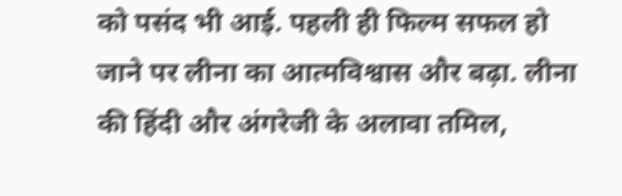को पसंद भी आई. पहली ही फिल्म सफल हो जाने पर लीना का आत्मविश्वास और बढ़ा. लीना की हिंदी और अंगरेजी के अलावा तमिल,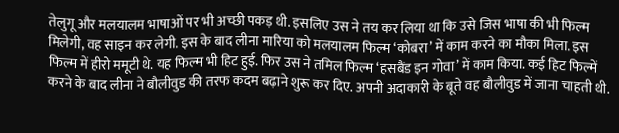तेलुगू और मलयालम भाषाओं पर भी अच्छी पकड़ थी. इसलिए उस ने तय कर लिया था कि उसे जिस भाषा की भी फिल्म मिलेगी, वह साइन कर लेगी. इस के बाद लीना मारिया को मलयालम फिल्म ‘कोबरा’ में काम करने का मौका मिला. इस फिल्म में हीरो ममूटी थे. यह फिल्म भी हिट हुई. फिर उस ने तमिल फिल्म ‘हसबैंड इन गोवा’ में काम किया. कई हिट फिल्में करने के बाद लीना ने बौलीवुड की तरफ कदम बढ़ाने शुरू कर दिए. अपनी अदाकारी के बूते वह बौलीवुड में जाना चाहती थी.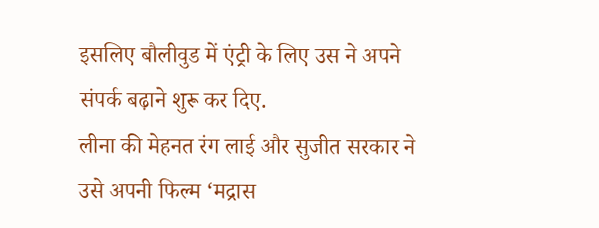इसलिए बौलीवुड में एंट्री के लिए उस ने अपने संपर्क बढ़ाने शुरू कर दिए.
लीना की मेहनत रंग लाई और सुजीत सरकार ने उसे अपनी फिल्म ‘मद्रास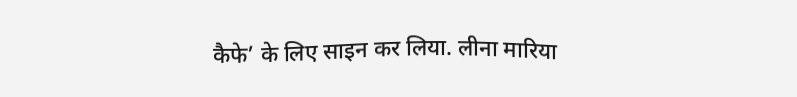कैफे’ के लिए साइन कर लिया. लीना मारिया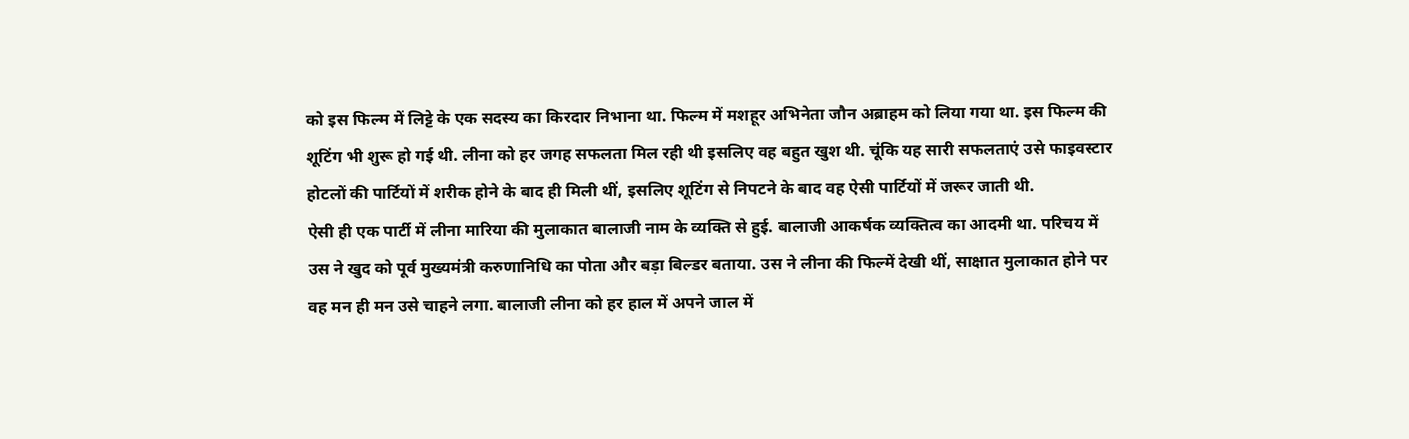को इस फिल्म में लिट्टे के एक सदस्य का किरदार निभाना था. फिल्म में मशहूर अभिनेता जौन अब्राहम को लिया गया था. इस फिल्म की शूटिंग भी शुरू हो गई थी. लीना को हर जगह सफलता मिल रही थी इसलिए वह बहुत खुश थी. चूंकि यह सारी सफलताएं उसे फाइवस्टार होटलों की पार्टियों में शरीक होने के बाद ही मिली थीं, इसलिए शूटिंग से निपटने के बाद वह ऐसी पार्टियों में जरूर जाती थी.
ऐसी ही एक पार्टी में लीना मारिया की मुलाकात बालाजी नाम के व्यक्ति से हुई. बालाजी आकर्षक व्यक्तित्व का आदमी था. परिचय में उस ने खुद को पूर्व मुख्यमंत्री करुणानिधि का पोता और बड़ा बिल्डर बताया. उस ने लीना की फिल्में देखी थीं, साक्षात मुलाकात होने पर वह मन ही मन उसे चाहने लगा. बालाजी लीना को हर हाल में अपने जाल में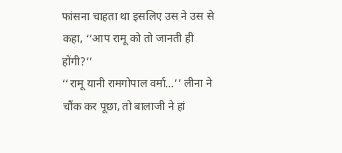फांसना चाहता था इसलिए उस ने उस से कहा, ‘‘आप रामू को तो जानती ही होंगी?’’
‘‘रामू यानी रामगोपाल वर्मा…’’ लीना ने चौंक कर पूछा, तो बालाजी ने हां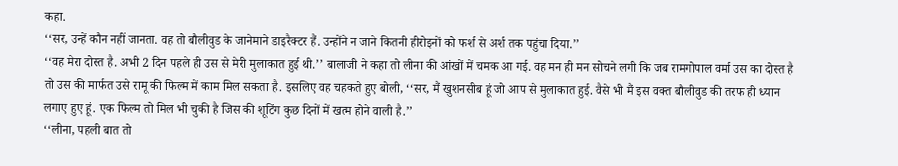कहा.
‘‘सर, उन्हें कौन नहीं जानता. वह तो बौलीवुड के जानेमाने डाइरैक्टर हैं. उन्होंने न जाने कितनी हीरोइनों को फर्श से अर्श तक पहुंचा दिया.’’
‘‘वह मेरा दोस्त है. अभी 2 दिन पहले ही उस से मेरी मुलाकात हुई थी.’’ बालाजी ने कहा तो लीना की आंखों में चमक आ गई. वह मन ही मन सोचने लगी कि जब रामगोपाल वर्मा उस का दोस्त है तो उस की मार्फत उसे रामू की फिल्म में काम मिल सकता है. इसलिए वह चहकते हुए बोली, ‘‘सर, मैं खुशनसीब हूं जो आप से मुलाकात हुई. वैसे भी मैं इस वक्त बौलीवुड की तरफ ही ध्यान लगाए हुए हूं. एक फिल्म तो मिल भी चुकी है जिस की शूटिंग कुछ दिनों में खत्म होने वाली है.’’
‘‘लीना, पहली बात तो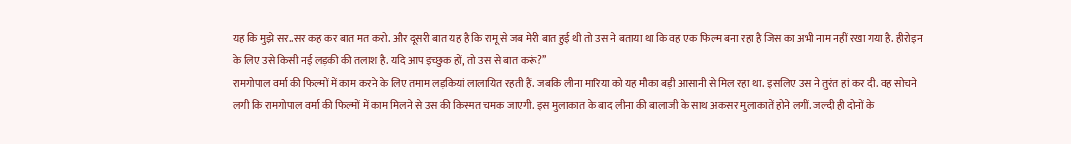यह कि मुझे सर..सर कह कर बात मत करो. और दूसरी बात यह है कि रामू से जब मेरी बात हुई थी तो उस ने बताया था कि वह एक फिल्म बना रहा है जिस का अभी नाम नहीं रखा गया है. हीरोइन के लिए उसे किसी नई लड़की की तलाश है. यदि आप इच्छुक हों, तो उस से बात करूं?’’
रामगोपाल वर्मा की फिल्मों में काम करने के लिए तमाम लड़कियां लालायित रहती हैं. जबकि लीना मारिया को यह मौका बड़ी आसानी से मिल रहा था. इसलिए उस ने तुरंत हां कर दी. वह सोचने लगी कि रामगोपाल वर्मा की फिल्मों में काम मिलने से उस की किस्मत चमक जाएगी. इस मुलाकात के बाद लीना की बालाजी के साथ अकसर मुलाकातें होने लगीं. जल्दी ही दोनों के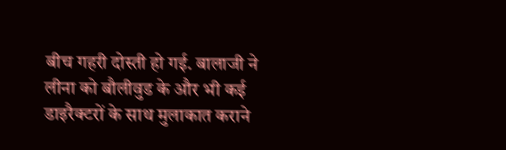बीच गहरी दोस्ती हो गई. बालाजी ने लीना को बौलीवुड के और भी कई डाइरैक्टरों के साथ मुलाकात कराने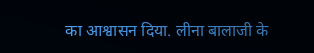का आश्वासन दिया. लीना बालाजी के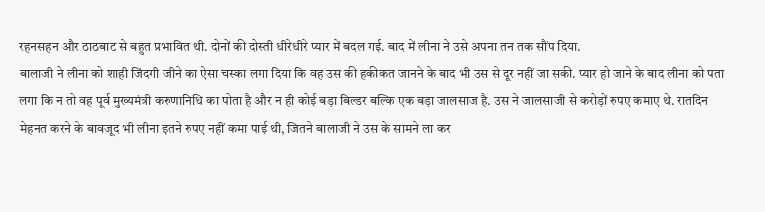रहनसहन और ठाठबाट से बहुत प्रभावित थी. दोनों की दोस्ती धीरेधीरे प्यार में बदल गई. बाद में लीना ने उसे अपना तन तक सौंप दिया.
बालाजी ने लीना को शाही जिंदगी जीने का ऐसा चस्का लगा दिया कि वह उस की हकीकत जानने के बाद भी उस से दूर नहीं जा सकी. प्यार हो जाने के बाद लीना को पता लगा कि न तो वह पूर्व मुख्यमंत्री करुणानिधि का पोता है और न ही कोई बड़ा बिल्डर बल्कि एक बड़ा जालसाज है. उस ने जालसाजी से करोड़ों रुपए कमाए थे. रातदिन मेहनत करने के बावजूद भी लीना इतने रुपए नहीं कमा पाई थी, जितने बालाजी ने उस के सामने ला कर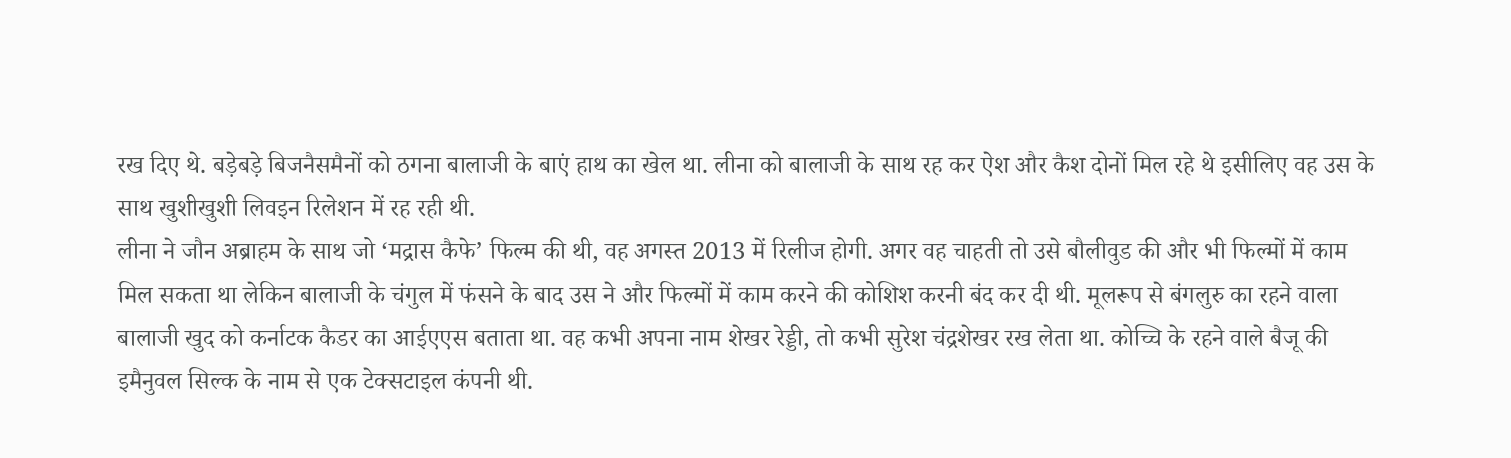रख दिए थे. बड़ेबड़े बिजनैसमैनों को ठगना बालाजी के बाएं हाथ का खेल था. लीना को बालाजी के साथ रह कर ऐश और कैश दोनों मिल रहे थे इसीलिए वह उस के साथ खुशीखुशी लिवइन रिलेशन में रह रही थी.
लीना ने जौन अब्राहम के साथ जो ‘मद्रास कैफे’ फिल्म की थी, वह अगस्त 2013 में रिलीज होगी. अगर वह चाहती तो उसे बौलीवुड की और भी फिल्मों में काम मिल सकता था लेकिन बालाजी के चंगुल में फंसने के बाद उस ने और फिल्मों में काम करने की कोशिश करनी बंद कर दी थी. मूलरूप से बंगलुरु का रहने वाला बालाजी खुद को कर्नाटक कैडर का आईएएस बताता था. वह कभी अपना नाम शेखर रेड्डी, तो कभी सुरेश चंद्रशेखर रख लेता था. कोच्चि के रहने वाले बैजू की इमैनुवल सिल्क के नाम से एक टेक्सटाइल कंपनी थी.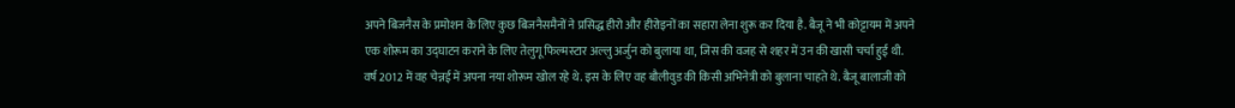अपने बिजनैस के प्रमोशन के लिए कुछ बिजनैसमैनों ने प्रसिद्ध हीरो और हीरोइनों का सहारा लेना शुरू कर दिया है. बैजू ने भी कोट्टायम में अपने एक शोरूम का उद्घाटन कराने के लिए तेलुगू फिल्मस्टार अल्लु अर्जुन को बुलाया था, जिस की वजह से शहर में उन की खासी चर्चा हुई थी. वर्ष 2012 में वह चेन्नई में अपना नया शोरूम खोल रहे थे. इस के लिए वह बौलीवुड की किसी अभिनेत्री को बुलाना चाहते थे. बैजू बालाजी को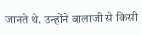जानते थे. उन्होंने बालाजी से किसी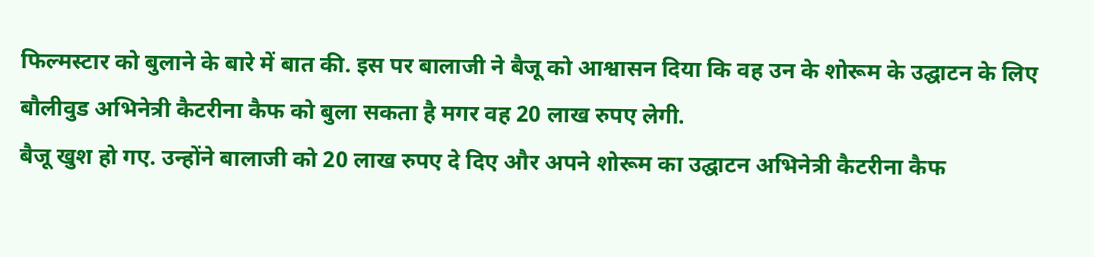फिल्मस्टार को बुलाने के बारे में बात की. इस पर बालाजी ने बैजू को आश्वासन दिया कि वह उन के शोरूम के उद्घाटन के लिए बौलीवुड अभिनेत्री कैटरीना कैफ को बुला सकता है मगर वह 20 लाख रुपए लेगी.
बैजू खुश हो गए. उन्होंने बालाजी को 20 लाख रुपए दे दिए और अपने शोरूम का उद्घाटन अभिनेत्री कैटरीना कैफ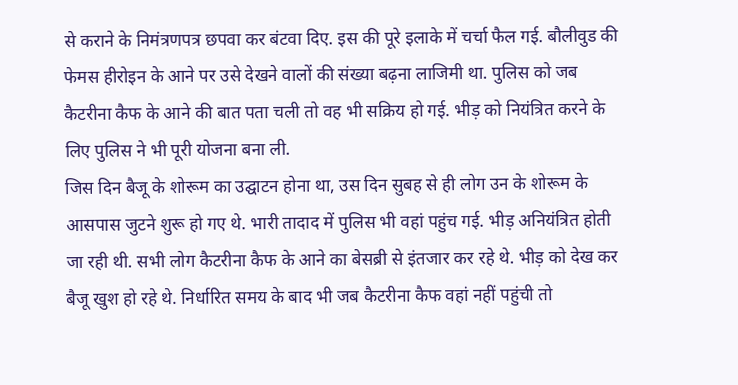से कराने के निमंत्रणपत्र छपवा कर बंटवा दिए. इस की पूरे इलाके में चर्चा फैल गई. बौलीवुड की फेमस हीरोइन के आने पर उसे देखने वालों की संख्या बढ़ना लाजिमी था. पुलिस को जब कैटरीना कैफ के आने की बात पता चली तो वह भी सक्रिय हो गई. भीड़ को नियंत्रित करने के लिए पुलिस ने भी पूरी योजना बना ली.
जिस दिन बैजू के शोरूम का उद्घाटन होना था, उस दिन सुबह से ही लोग उन के शोरूम के आसपास जुटने शुरू हो गए थे. भारी तादाद में पुलिस भी वहां पहुंच गई. भीड़ अनियंत्रित होती जा रही थी. सभी लोग कैटरीना कैफ के आने का बेसब्री से इंतजार कर रहे थे. भीड़ को देख कर बैजू खुश हो रहे थे. निर्धारित समय के बाद भी जब कैटरीना कैफ वहां नहीं पहुंची तो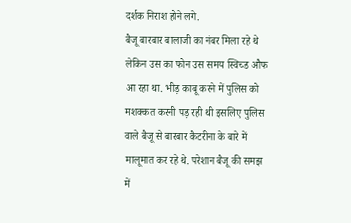दर्शक निराश होने लगे.
बैजू बारबार बालाजी का नंबर मिला रहे थे लेकिन उस का फोन उस समय स्विच्ड औफ आ रहा था. भीड़ काबू करने में पुलिस को मशक्कत करनी पड़ रही थी इसलिए पुलिस वाले बैजू से बारबार कैटरीना के बारे में मालूमात कर रहे थे. परेशान बैजू की समझ में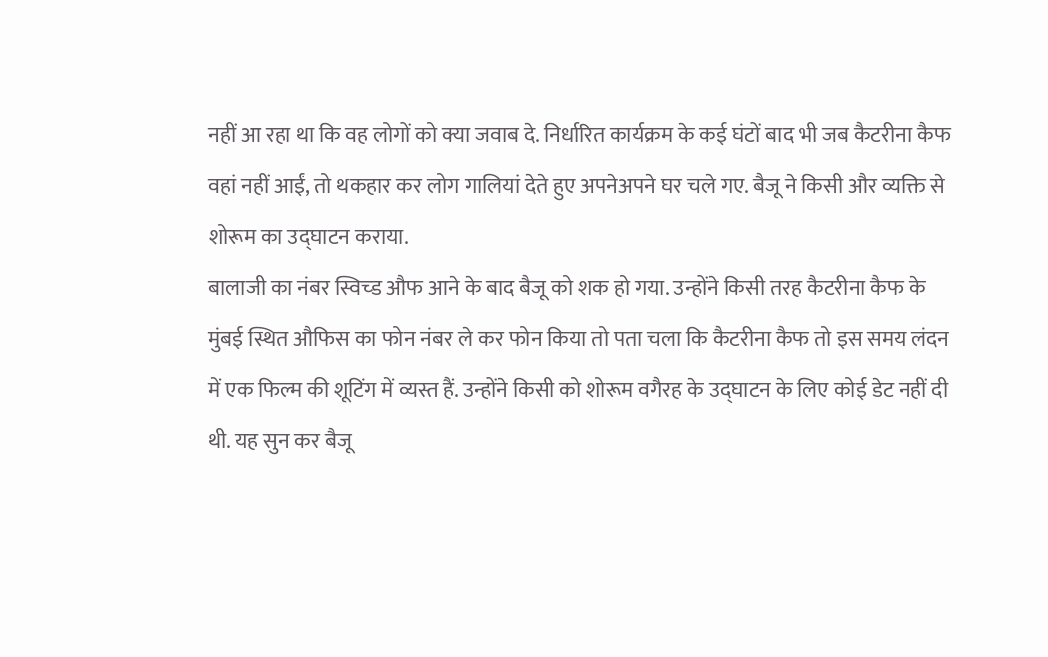नहीं आ रहा था कि वह लोगों को क्या जवाब दे. निर्धारित कार्यक्रम के कई घंटों बाद भी जब कैटरीना कैफ वहां नहीं आईं, तो थकहार कर लोग गालियां देते हुए अपनेअपने घर चले गए. बैजू ने किसी और व्यक्ति से शोरूम का उद्घाटन कराया.
बालाजी का नंबर स्विच्ड औफ आने के बाद बैजू को शक हो गया. उन्होंने किसी तरह कैटरीना कैफ के मुंबई स्थित औफिस का फोन नंबर ले कर फोन किया तो पता चला कि कैटरीना कैफ तो इस समय लंदन में एक फिल्म की शूटिंग में व्यस्त हैं. उन्होंने किसी को शोरूम वगैरह के उद्घाटन के लिए कोई डेट नहीं दी थी. यह सुन कर बैजू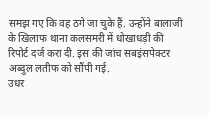समझ गए कि वह ठगे जा चुके हैं. उन्होंने बालाजी के खिलाफ थाना कलसमरी में धोखाधड़ी की रिपोर्ट दर्ज करा दी. इस की जांच सबइंसपेक्टर अब्दुल लतीफ को सौंपी गई.
उधर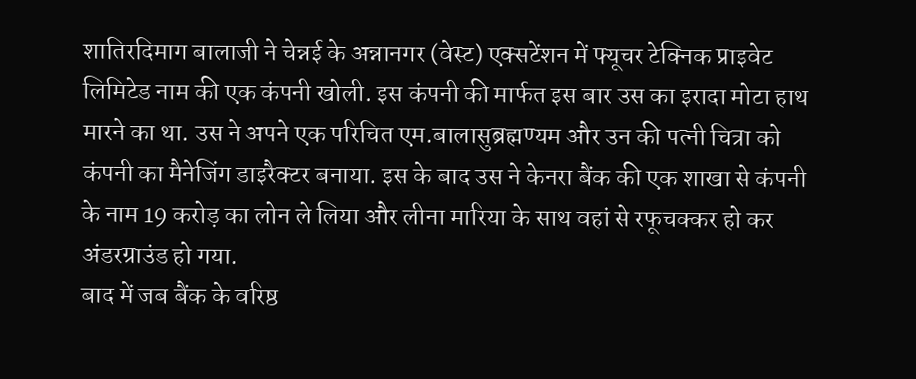शातिरदिमाग बालाजी ने चेन्नई के अन्नानगर (वेस्ट) एक्सटेंशन में फ्यूचर टेक्निक प्राइवेट लिमिटेड नाम की एक कंपनी खोली. इस कंपनी की मार्फत इस बार उस का इरादा मोटा हाथ मारने का था. उस ने अपने एक परिचित एम.बालासुब्रह्मण्यम और उन की पत्नी चित्रा को कंपनी का मैनेजिंग डाइरैक्टर बनाया. इस के बाद उस ने केनरा बैंक की एक शाखा से कंपनी के नाम 19 करोड़ का लोन ले लिया और लीना मारिया के साथ वहां से रफूचक्कर हो कर अंडरग्राउंड हो गया.
बाद में जब बैंक के वरिष्ठ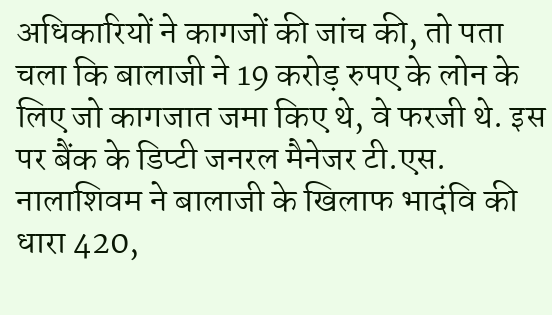अधिकारियों ने कागजों की जांच की, तो पता चला कि बालाजी ने 19 करोड़ रुपए के लोन के लिए जो कागजात जमा किए थे, वे फरजी थे. इस पर बैंक के डिप्टी जनरल मैनेजर टी.एस. नालाशिवम ने बालाजी के खिलाफ भादंवि की धारा 420,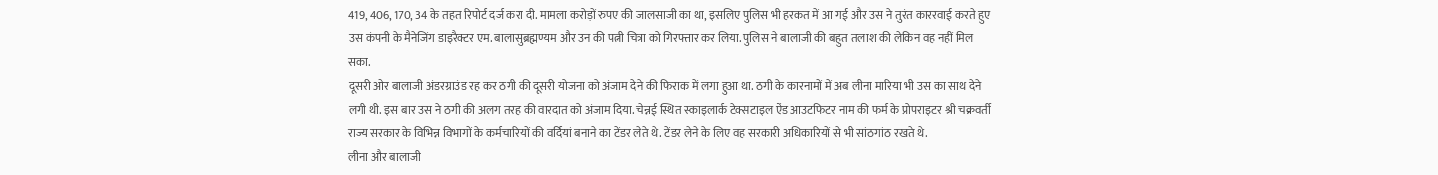419, 406, 170, 34 के तहत रिपोर्ट दर्ज करा दी. मामला करोड़ों रुपए की जालसाजी का था, इसलिए पुलिस भी हरकत में आ गई और उस ने तुरंत काररवाई करते हुए उस कंपनी के मैनेजिंग डाइरैक्टर एम. बालासुब्रह्मण्यम और उन की पत्नी चित्रा को गिरफ्तार कर लिया. पुलिस ने बालाजी की बहुत तलाश की लेकिन वह नहीं मिल सका.
दूसरी ओर बालाजी अंडरग्राउंड रह कर ठगी की दूसरी योजना को अंजाम देने की फिराक में लगा हुआ था. ठगी के कारनामों में अब लीना मारिया भी उस का साथ देने लगी थी. इस बार उस ने ठगी की अलग तरह की वारदात को अंजाम दिया. चेन्नई स्थित स्काइलार्क टेक्सटाइल ऐंड आउटफिटर नाम की फर्म के प्रोपराइटर श्री चक्रवर्ती राज्य सरकार के विभिन्न विभागों के कर्मचारियों की वर्दियां बनाने का टेंडर लेते थे. टेंडर लेने के लिए वह सरकारी अधिकारियों से भी सांठगांठ रखते थे.
लीना और बालाजी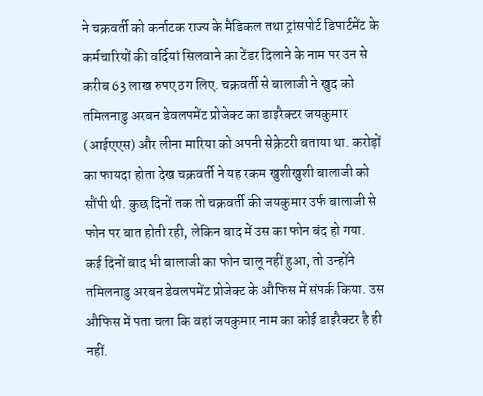ने चक्रवर्ती को कर्नाटक राज्य के मैडिकल तथा ट्रांसपोर्ट डिपार्टमेंट के कर्मचारियों की वर्दियां सिलवाने का टेंडर दिलाने के नाम पर उन से करीब 63 लाख रुपए ठग लिए. चक्रवर्ती से बालाजी ने खुद को तमिलनाडु अरबन डेवलपमेंट प्रोजेक्ट का डाइरैक्टर जयकुमार (आईएएस) और लीना मारिया को अपनी सेक्रेटरी बताया था. करोड़ों का फायदा होता देख चक्रवर्ती ने यह रकम खुशीखुशी बालाजी को सौंपी थी. कुछ दिनों तक तो चक्रवर्ती की जयकुमार उर्फ बालाजी से फोन पर बात होती रही, लेकिन बाद में उस का फोन बंद हो गया.
कई दिनों बाद भी बालाजी का फोन चालू नहीं हुआ, तो उन्होंने तमिलनाडु अरबन डेवलपमेंट प्रोजेक्ट के औफिस में संपर्क किया. उस औफिस में पता चला कि वहां जयकुमार नाम का कोई डाइरैक्टर है ही नहीं.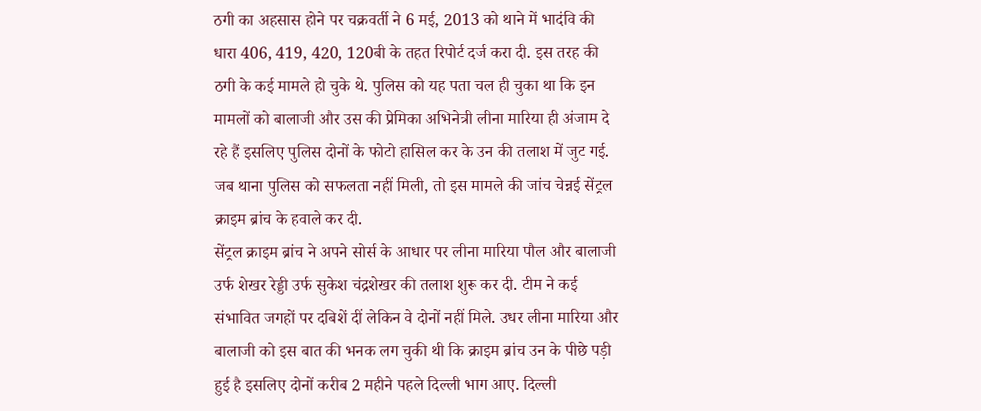ठगी का अहसास होने पर चक्रवर्ती ने 6 मई, 2013 को थाने में भादंवि की धारा 406, 419, 420, 120बी के तहत रिपोर्ट दर्ज करा दी. इस तरह की ठगी के कई मामले हो चुके थे. पुलिस को यह पता चल ही चुका था कि इन मामलों को बालाजी और उस की प्रेमिका अभिनेत्री लीना मारिया ही अंजाम दे रहे हैं इसलिए पुलिस दोनों के फोटो हासिल कर के उन की तलाश में जुट गई. जब थाना पुलिस को सफलता नहीं मिली, तो इस मामले की जांच चेन्नई सेंट्रल क्राइम ब्रांच के हवाले कर दी.
सेंट्रल क्राइम ब्रांच ने अपने सोर्स के आधार पर लीना मारिया पौल और बालाजी उर्फ शेखर रेड्डी उर्फ सुकेश चंद्रशेखर की तलाश शुरू कर दी. टीम ने कई संभावित जगहों पर दबिशें दीं लेकिन वे दोनों नहीं मिले. उधर लीना मारिया और बालाजी को इस बात की भनक लग चुकी थी कि क्राइम ब्रांच उन के पीछे पड़ी हुई है इसलिए दोनों करीब 2 महीने पहले दिल्ली भाग आए. दिल्ली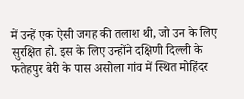में उन्हें एक ऐसी जगह की तलाश थी, जो उन के लिए सुरक्षित हो. इस के लिए उन्होंने दक्षिणी दिल्ली के फतेहपुर बेरी के पास असोला गांव में स्थित मोहिंदर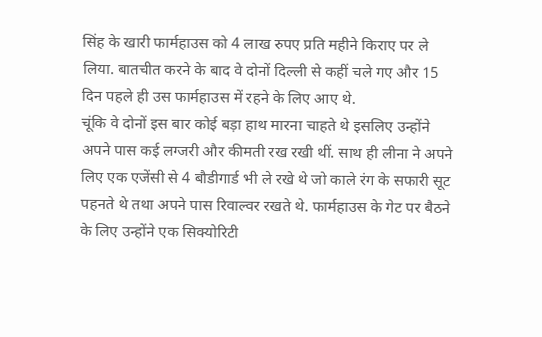सिंह के खारी फार्महाउस को 4 लाख रुपए प्रति महीने किराए पर ले लिया. बातचीत करने के बाद वे दोनों दिल्ली से कहीं चले गए और 15 दिन पहले ही उस फार्महाउस में रहने के लिए आए थे.
चूंकि वे दोनों इस बार कोई बड़ा हाथ मारना चाहते थे इसलिए उन्होंने अपने पास कई लग्जरी और कीमती रख रखी थीं. साथ ही लीना ने अपने लिए एक एजेंसी से 4 बौडीगार्ड भी ले रखे थे जो काले रंग के सफारी सूट पहनते थे तथा अपने पास रिवाल्वर रखते थे. फार्महाउस के गेट पर बैठने के लिए उन्होंने एक सिक्योरिटी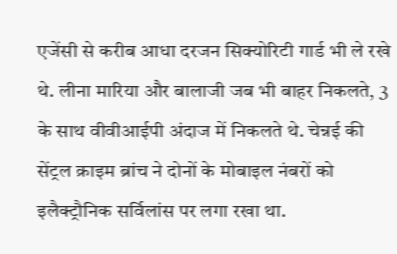एजेंसी से करीब आधा दरजन सिक्योरिटी गार्ड भी ले रखे थे. लीना मारिया और बालाजी जब भी बाहर निकलते, 3 के साथ वीवीआईपी अंदाज में निकलते थे. चेन्नई की सेंट्रल क्राइम ब्रांच ने दोनों के मोबाइल नंबरों को इलैक्ट्रौनिक सर्विलांस पर लगा रखा था.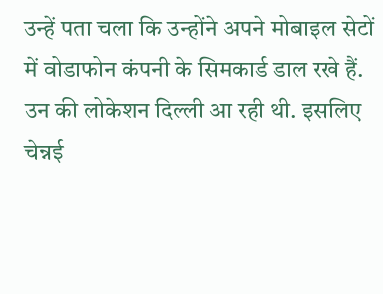उन्हें पता चला कि उन्होंने अपने मोबाइल सेटों में वोडाफोन कंपनी के सिमकार्ड डाल रखे हैं. उन की लोकेशन दिल्ली आ रही थी. इसलिए चेन्नई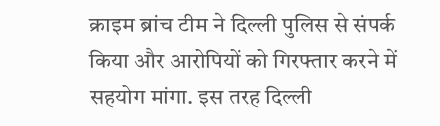क्राइम ब्रांच टीम ने दिल्ली पुलिस से संपर्क किया और आरोपियों को गिरफ्तार करने में सहयोग मांगा. इस तरह दिल्ली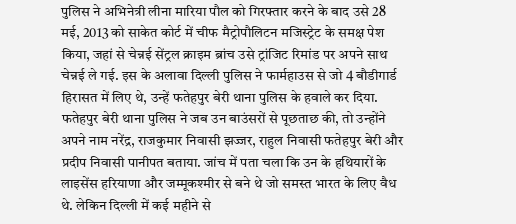पुलिस ने अभिनेत्री लीना मारिया पौल को गिरफ्तार करने के बाद उसे 28 मई, 2013 को साकेत कोर्ट में चीफ मैट्रोपौलिटन मजिस्ट्रेट के समक्ष पेश किया, जहां से चेन्नई सेंट्रल क्राइम ब्रांच उसे ट्रांजिट रिमांड पर अपने साथ चेन्नई ले गई. इस के अलावा दिल्ली पुलिस ने फार्महाउस से जो 4 बौडीगार्ड हिरासत में लिए थे, उन्हें फतेहपुर बेरी थाना पुलिस के हवाले कर दिया.
फतेहपुर बेरी थाना पुलिस ने जब उन बाउंसरों से पूछताछ की, तो उन्होंने अपने नाम नरेंद्र, राजकुमार निवासी झज्जर, राहुल निवासी फतेहपुर बेरी और प्रदीप निवासी पानीपत बताया. जांच में पता चला कि उन के हथियारों के लाइसेंस हरियाणा और जम्मूकश्मीर से बने थे जो समस्त भारत के लिए वैध थे. लेकिन दिल्ली में कई महीने से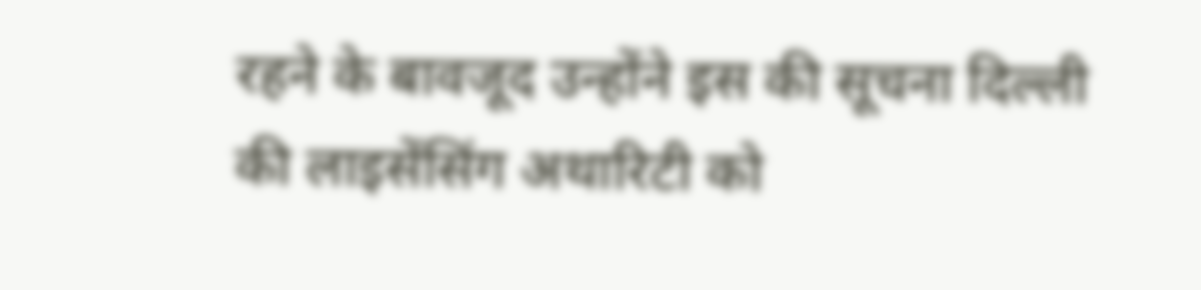रहने के बावजूद उन्होंने इस की सूचना दिल्ली की लाइसेंसिंग अथारिटी को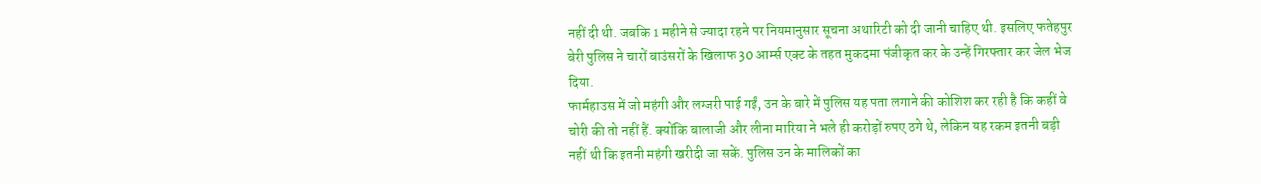नहीं दी थी. जबकि 1 महीने से ज्यादा रहने पर नियमानुसार सूचना अथारिटी को दी जानी चाहिए थी. इसलिए फतेहपुर बेरी पुलिस ने चारों बाउंसरों के खिलाफ 30 आर्म्स एक्ट के तहत मुकदमा पंजीकृत कर के उन्हें गिरफ्तार कर जेल भेज दिया.
फार्महाउस में जो महंगी और लग्जरी पाई गईं, उन के बारे में पुलिस यह पता लगाने की कोशिश कर रही है कि कहीं वे चोरी की तो नहीं हैं. क्योंकि बालाजी और लीना मारिया ने भले ही करोड़ों रुपए ठगे थे, लेकिन यह रकम इतनी बड़ी नहीं थी कि इतनी महंगी खरीदी जा सकें. पुलिस उन के मालिकों का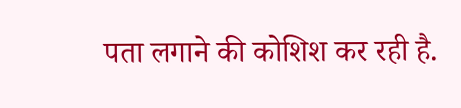पता लगाने की कोशिश कर रही है.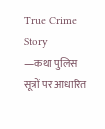True Crime Story
—कथा पुलिस सूत्रों पर आधारित